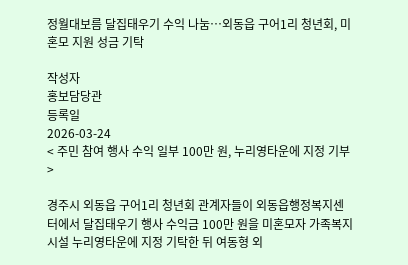정월대보름 달집태우기 수익 나눔…외동읍 구어1리 청년회, 미혼모 지원 성금 기탁

작성자
홍보담당관
등록일
2026-03-24
< 주민 참여 행사 수익 일부 100만 원, 누리영타운에 지정 기부 >

경주시 외동읍 구어1리 청년회 관계자들이 외동읍행정복지센터에서 달집태우기 행사 수익금 100만 원을 미혼모자 가족복지시설 누리영타운에 지정 기탁한 뒤 여동형 외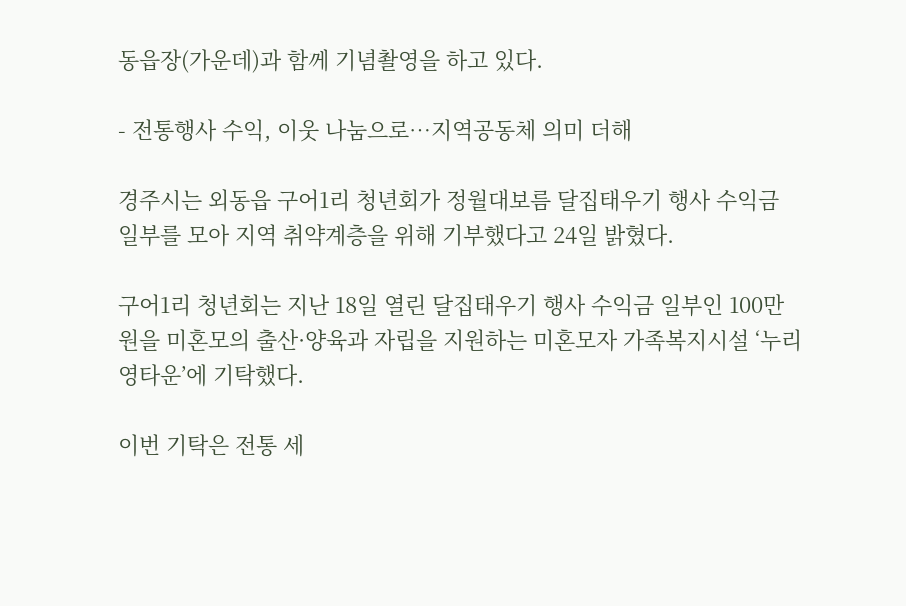동읍장(가운데)과 함께 기념촬영을 하고 있다.

- 전통행사 수익, 이웃 나눔으로…지역공동체 의미 더해

경주시는 외동읍 구어1리 청년회가 정월대보름 달집태우기 행사 수익금 일부를 모아 지역 취약계층을 위해 기부했다고 24일 밝혔다.

구어1리 청년회는 지난 18일 열린 달집태우기 행사 수익금 일부인 100만 원을 미혼모의 출산·양육과 자립을 지원하는 미혼모자 가족복지시설 ‘누리영타운’에 기탁했다.

이번 기탁은 전통 세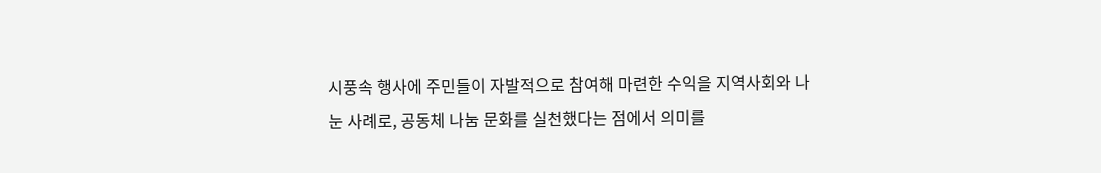시풍속 행사에 주민들이 자발적으로 참여해 마련한 수익을 지역사회와 나눈 사례로, 공동체 나눔 문화를 실천했다는 점에서 의미를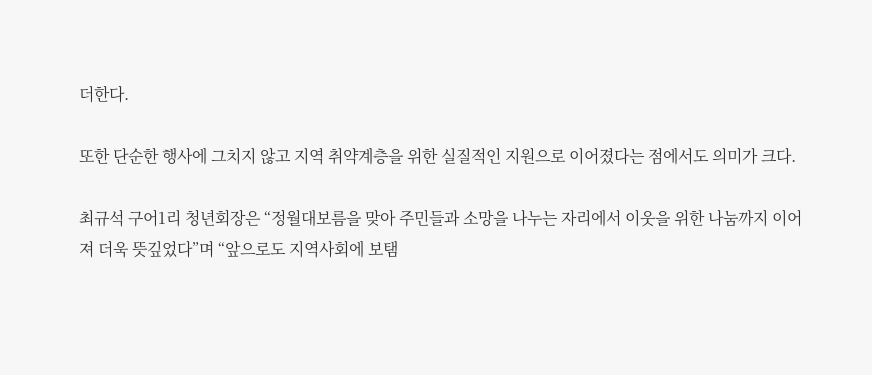더한다.

또한 단순한 행사에 그치지 않고 지역 취약계층을 위한 실질적인 지원으로 이어졌다는 점에서도 의미가 크다.

최규석 구어1리 청년회장은 “정월대보름을 맞아 주민들과 소망을 나누는 자리에서 이웃을 위한 나눔까지 이어져 더욱 뜻깊었다”며 “앞으로도 지역사회에 보탬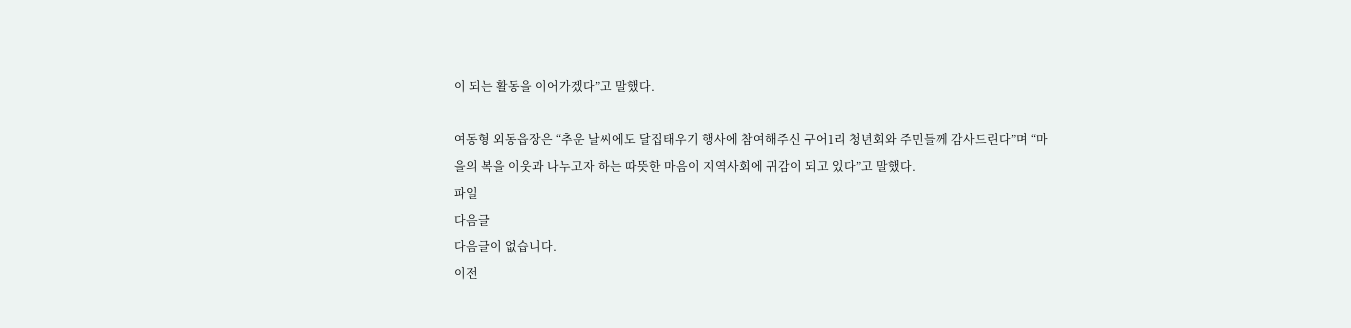이 되는 활동을 이어가겠다”고 말했다.

여동형 외동읍장은 “추운 날씨에도 달집태우기 행사에 참여해주신 구어1리 청년회와 주민들께 감사드린다”며 “마을의 복을 이웃과 나누고자 하는 따뜻한 마음이 지역사회에 귀감이 되고 있다”고 말했다.
파일
다음글
다음글이 없습니다.
이전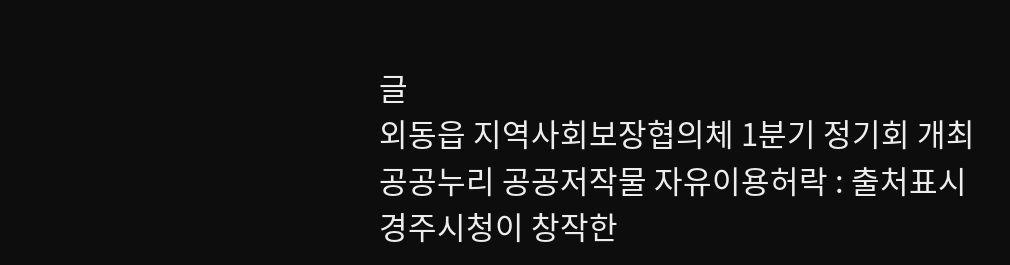글
외동읍 지역사회보장협의체 1분기 정기회 개최
공공누리 공공저작물 자유이용허락 : 출처표시
경주시청이 창작한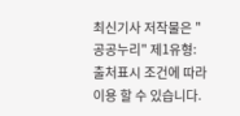최신기사 저작물은 "공공누리" 제1유형:출처표시 조건에 따라 이용 할 수 있습니다.